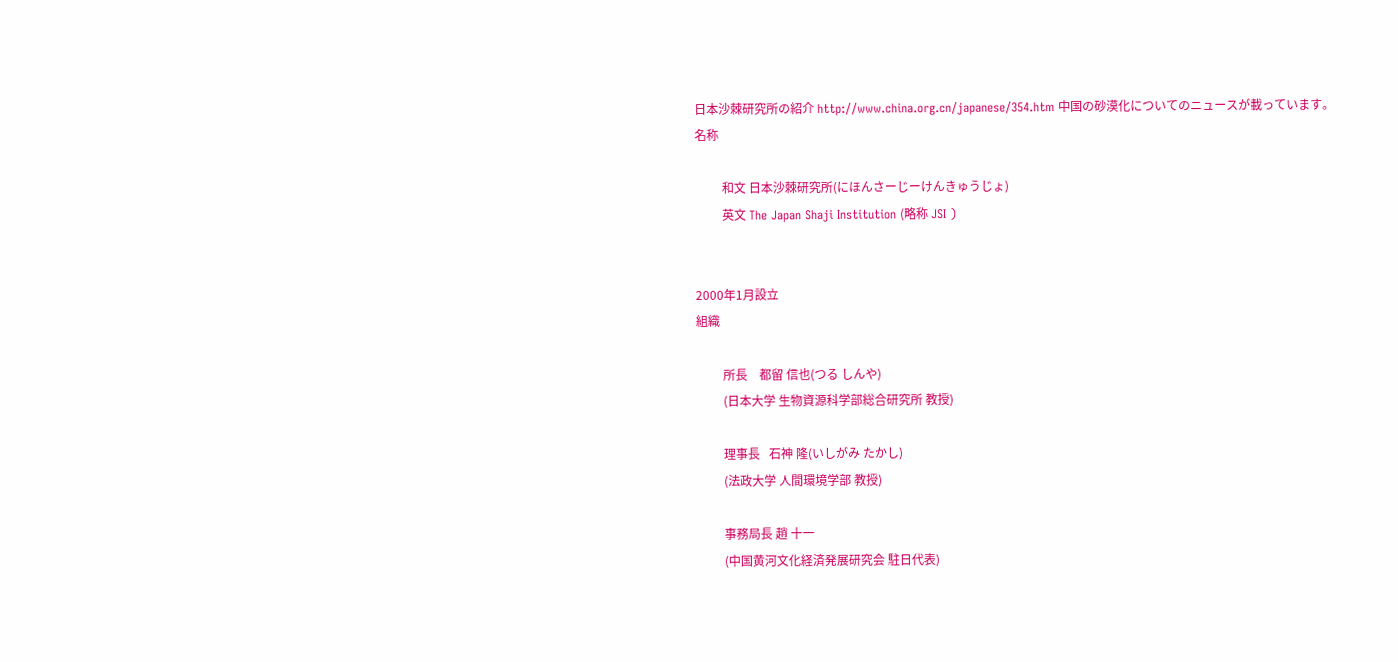日本沙棘研究所の紹介 http://www.china.org.cn/japanese/354.htm 中国の砂漠化についてのニュースが載っています。
名称

         和文 日本沙棘研究所(にほんさーじーけんきゅうじょ)
         英文 The Japan Shaji Institution (略称 JSI )


2000年1月設立
組織

         所長    都留 信也(つる しんや)
         (日本大学 生物資源科学部総合研究所 教授)

         理事長   石神 隆(いしがみ たかし)
         (法政大学 人間環境学部 教授)

         事務局長 趙 十一
         (中国黄河文化経済発展研究会 駐日代表)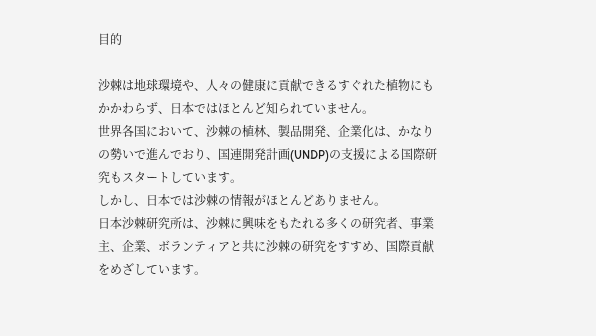目的

沙棘は地球環境や、人々の健康に貢献できるすぐれた植物にもかかわらず、日本ではほとんど知られていません。
世界各国において、沙棘の植林、製品開発、企業化は、かなりの勢いで進んでおり、国連開発計画(UNDP)の支援による国際研究もスタートしています。
しかし、日本では沙棘の情報がほとんどありません。
日本沙棘研究所は、沙棘に興味をもたれる多くの研究者、事業主、企業、ボランティアと共に沙棘の研究をすすめ、国際貢献をめざしています。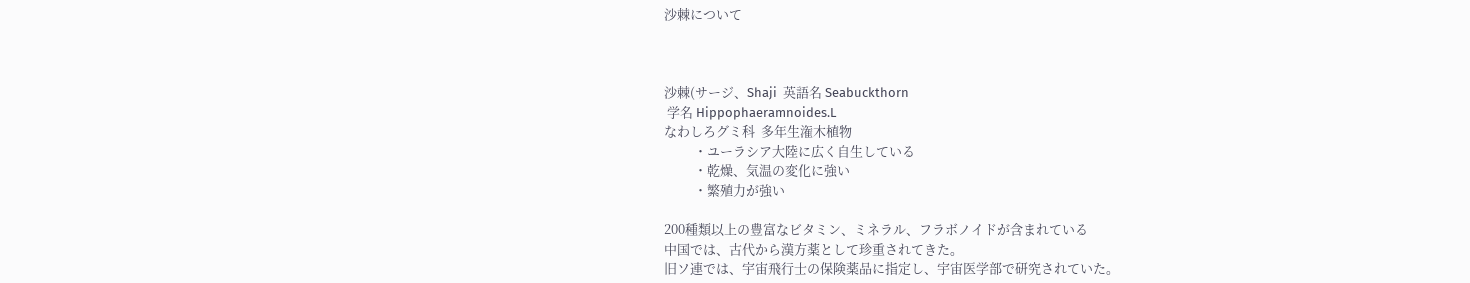沙棘について



沙棘(サージ、Shaji  英語名 Seabuckthorn
 学名 Hippophaeramnoides.L
なわしろグミ科  多年生潅木植物
          ・ユーラシア大陸に広く自生している
          ・乾燥、気温の変化に強い
          ・繁殖力が強い

200種類以上の豊富なビタミン、ミネラル、フラボノイドが含まれている
中国では、古代から漢方薬として珍重されてきた。
旧ソ連では、宇宙飛行士の保険薬品に指定し、宇宙医学部で研究されていた。